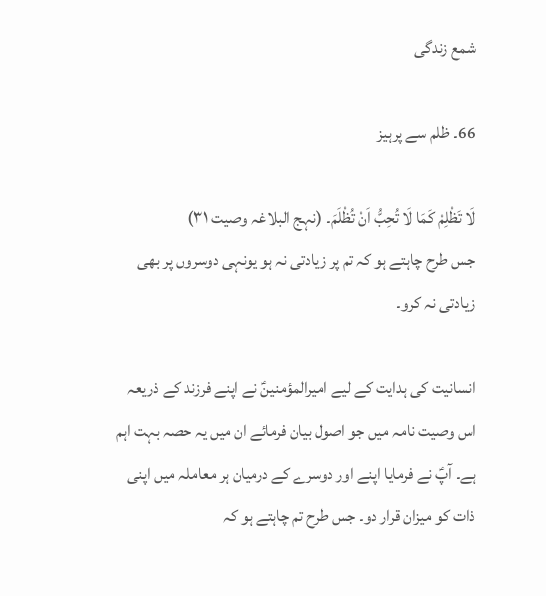شمع زندگی

66۔ ظلم سے پرہیز

لَا تَظْلِمْ کَمَا لَا تُحِبُّ اَنْ تُظْلَمَ۔ (نہج البلاغہ وصیت ۳۱)
جس طرح چاہتے ہو کہ تم پر زیادتی نہ ہو یونہی دوسروں پر بھی زیادتی نہ کرو۔

انسانیت کی ہدایت کے لیے امیرالمؤمنینؑ نے اپنے فرزند کے ذریعہ اس وصیت نامہ میں جو اصول بیان فرمائے ان میں یہ حصہ بہت اہم ہے۔ آپؑ نے فرمایا اپنے اور دوسرے کے درمیان ہر معاملہ میں اپنی ذات کو میزان قرار دو۔ جس طرح تم چاہتے ہو کہ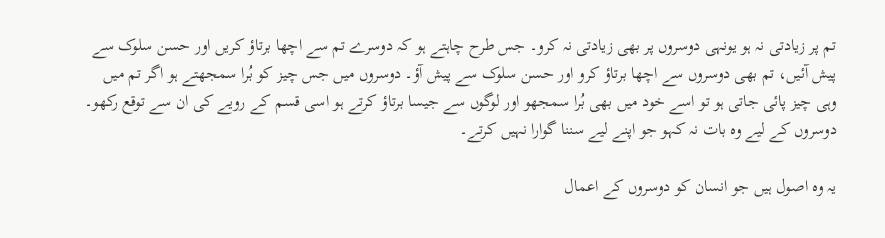تم پر زیادتی نہ ہو یونہی دوسروں پر بھی زیادتی نہ کرو۔ جس طرح چاہتے ہو کہ دوسرے تم سے اچھا برتاؤ کریں اور حسن سلوک سے پیش آئیں، تم بھی دوسروں سے اچھا برتاؤ کرو اور حسن سلوک سے پیش آؤ۔ دوسروں میں جس چیز کو بُرا سمجھتے ہو اگر تم میں وہی چیز پائی جاتی ہو تو اسے خود میں بھی بُرا سمجھو اور لوگوں سے جیسا برتاؤ کرتے ہو اسی قسم کے رویے کی ان سے توقع رکھو۔ دوسروں کے لیے وہ بات نہ کہو جو اپنے لیے سننا گوارا نہیں کرتے۔

یہ وہ اصول ہیں جو انسان کو دوسروں کے اعمال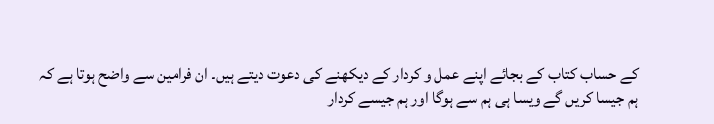کے حساب کتاب کے بجائے اپنے عمل و کردار کے دیکھنے کی دعوت دیتے ہیں۔ ان فرامین سے واضح ہوتا ہے کہ ہم جیسا کریں گے ویسا ہی ہم سے ہوگا اور ہم جیسے کردار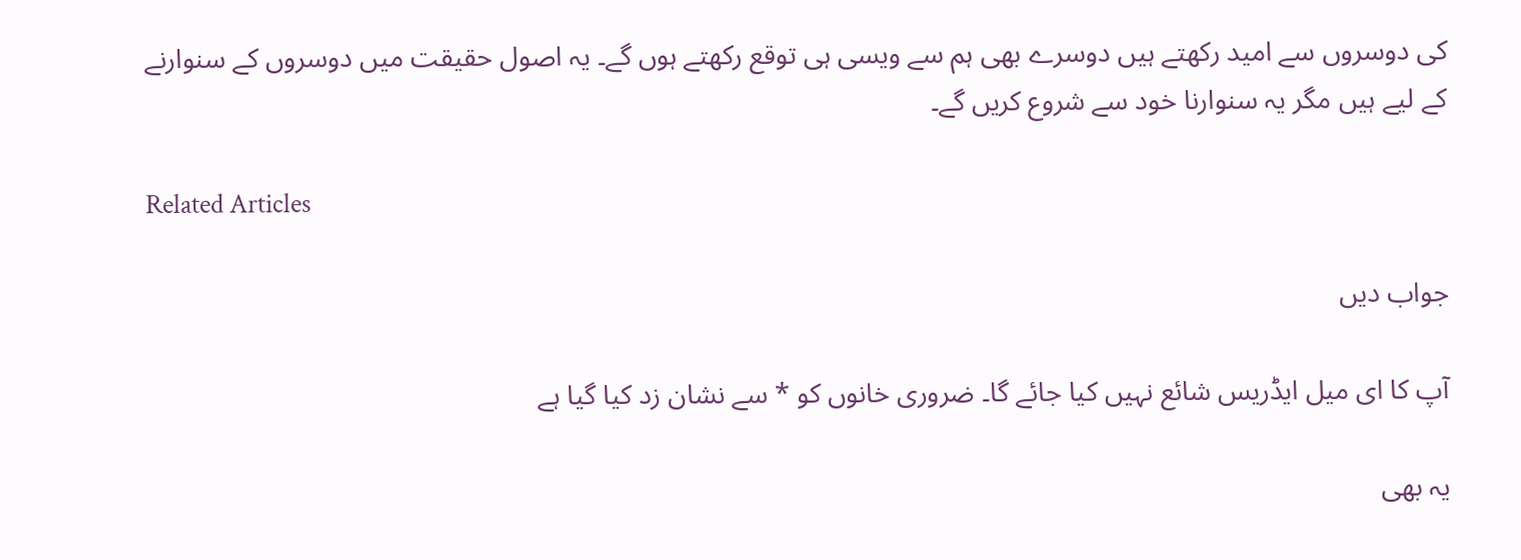کی دوسروں سے امید رکھتے ہیں دوسرے بھی ہم سے ویسی ہی توقع رکھتے ہوں گے۔ یہ اصول حقیقت میں دوسروں کے سنوارنے کے لیے ہیں مگر یہ سنوارنا خود سے شروع کریں گے۔

Related Articles

جواب دیں

آپ کا ای میل ایڈریس شائع نہیں کیا جائے گا۔ ضروری خانوں کو * سے نشان زد کیا گیا ہے

یہ بھی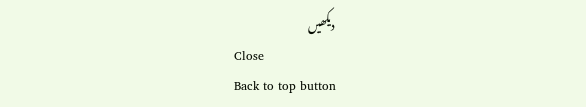دیکھیں
Close
Back to top button